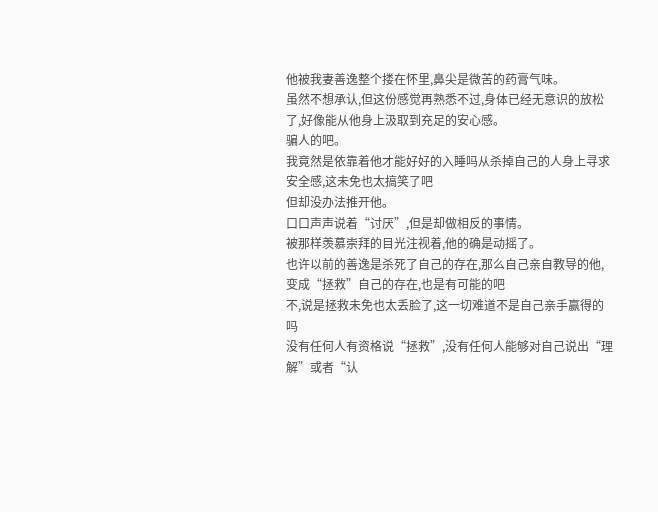他被我妻善逸整个搂在怀里,鼻尖是微苦的药膏气味。
虽然不想承认,但这份感觉再熟悉不过,身体已经无意识的放松了,好像能从他身上汲取到充足的安心感。
骗人的吧。
我竟然是依靠着他才能好好的入睡吗从杀掉自己的人身上寻求安全感,这未免也太搞笑了吧
但却没办法推开他。
口口声声说着“讨厌”,但是却做相反的事情。
被那样羡慕崇拜的目光注视着,他的确是动摇了。
也许以前的善逸是杀死了自己的存在,那么自己亲自教导的他,变成“拯救”自己的存在,也是有可能的吧
不,说是拯救未免也太丢脸了,这一切难道不是自己亲手赢得的吗
没有任何人有资格说“拯救”,没有任何人能够对自己说出“理解”或者“认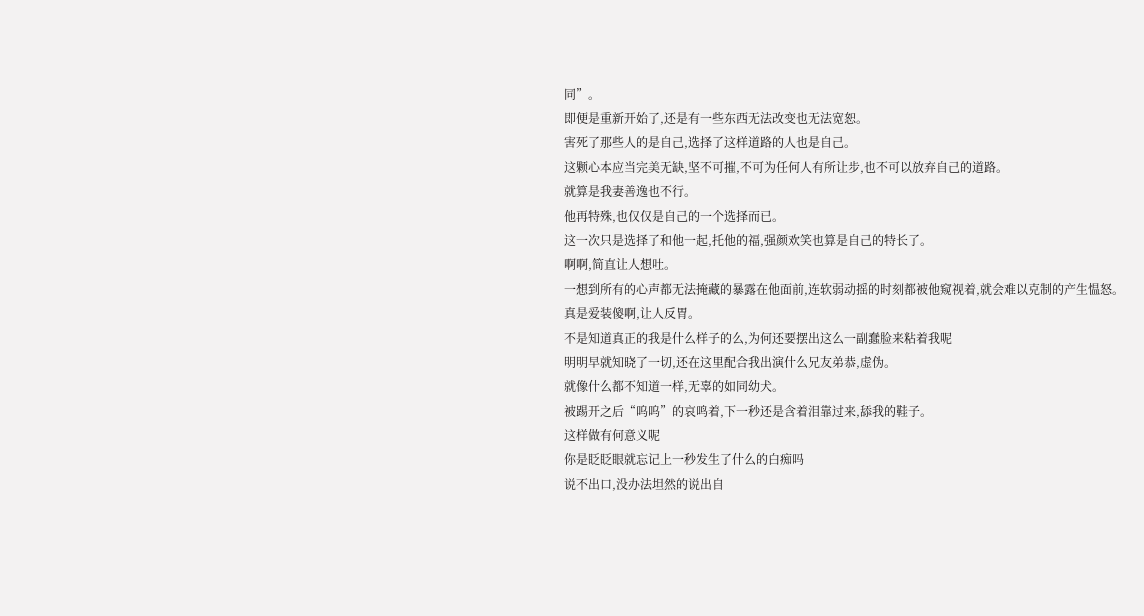同”。
即便是重新开始了,还是有一些东西无法改变也无法宽恕。
害死了那些人的是自己,选择了这样道路的人也是自己。
这颗心本应当完美无缺,坚不可摧,不可为任何人有所让步,也不可以放弃自己的道路。
就算是我妻善逸也不行。
他再特殊,也仅仅是自己的一个选择而已。
这一次只是选择了和他一起,托他的福,强颜欢笑也算是自己的特长了。
啊啊,简直让人想吐。
一想到所有的心声都无法掩藏的暴露在他面前,连软弱动摇的时刻都被他窥视着,就会难以克制的产生愠怒。
真是爱装傻啊,让人反胃。
不是知道真正的我是什么样子的么,为何还要摆出这么一副蠢脸来粘着我呢
明明早就知晓了一切,还在这里配合我出演什么兄友弟恭,虚伪。
就像什么都不知道一样,无辜的如同幼犬。
被踢开之后“呜呜”的哀鸣着,下一秒还是含着泪靠过来,舔我的鞋子。
这样做有何意义呢
你是眨眨眼就忘记上一秒发生了什么的白痴吗
说不出口,没办法坦然的说出自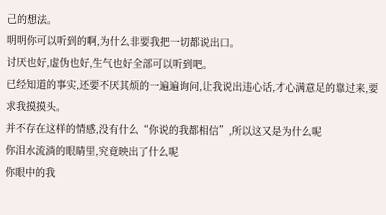己的想法。
明明你可以听到的啊,为什么非要我把一切都说出口。
讨厌也好,虚伪也好,生气也好全部可以听到吧。
已经知道的事实,还要不厌其烦的一遍遍询问,让我说出违心话,才心满意足的靠过来,要求我摸摸头。
并不存在这样的情感,没有什么“你说的我都相信”,所以这又是为什么呢
你泪水流淌的眼睛里,究竟映出了什么呢
你眼中的我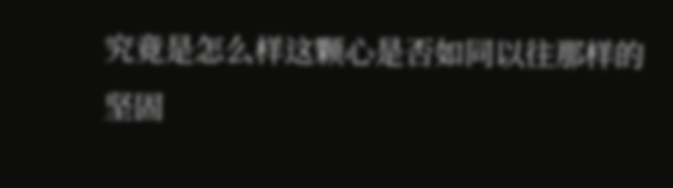究竟是怎么样这颗心是否如同以往那样的坚固